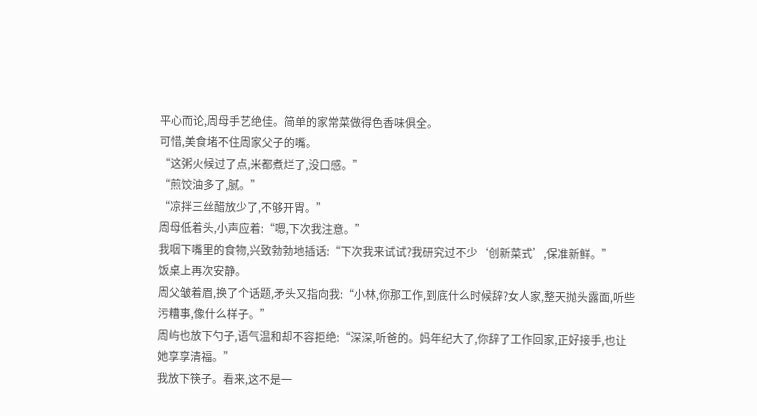平心而论,周母手艺绝佳。简单的家常菜做得色香味俱全。
可惜,美食堵不住周家父子的嘴。
“这粥火候过了点,米都煮烂了,没口感。”
“煎饺油多了,腻。”
“凉拌三丝醋放少了,不够开胃。”
周母低着头,小声应着:“嗯,下次我注意。”
我咽下嘴里的食物,兴致勃勃地插话:“下次我来试试?我研究过不少‘创新菜式’,保准新鲜。”
饭桌上再次安静。
周父皱着眉,换了个话题,矛头又指向我:“小林,你那工作,到底什么时候辞?女人家,整天抛头露面,听些污糟事,像什么样子。”
周屿也放下勺子,语气温和却不容拒绝:“深深,听爸的。妈年纪大了,你辞了工作回家,正好接手,也让她享享清福。”
我放下筷子。看来,这不是一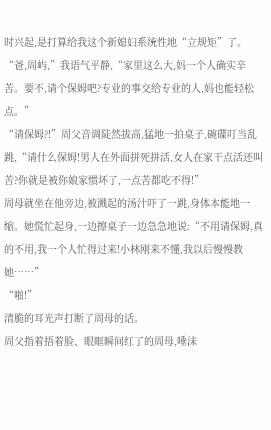时兴起,是打算给我这个新媳妇系统性地“立规矩”了。
“爸,周屿,”我语气平静,“家里这么大,妈一个人确实辛苦。要不,请个保姆吧?专业的事交给专业的人,妈也能轻松点。”
“请保姆?!”周父音调陡然拔高,猛地一拍桌子,碗碟叮当乱跳,“请什么保姆!男人在外面拼死拼活,女人在家干点活还叫苦?你就是被你娘家惯坏了,一点苦都吃不得!”
周母就坐在他旁边,被溅起的汤汁吓了一跳,身体本能地一缩。她慌忙起身,一边擦桌子一边急急地说:“不用请保姆,真的不用,我一个人忙得过来!小林刚来不懂,我以后慢慢教她……”
“啪!”
清脆的耳光声打断了周母的话。
周父指着捂着脸、眼眶瞬间红了的周母,唾沫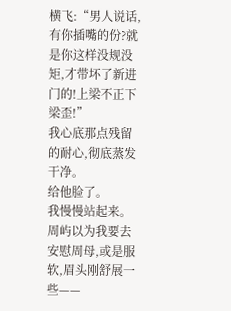横飞:“男人说话,有你插嘴的份?就是你这样没规没矩,才带坏了新进门的!上梁不正下梁歪!”
我心底那点残留的耐心,彻底蒸发干净。
给他脸了。
我慢慢站起来。
周屿以为我要去安慰周母,或是服软,眉头刚舒展一些——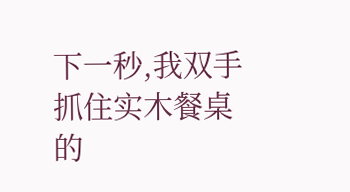下一秒,我双手抓住实木餐桌的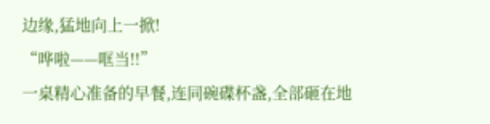边缘,猛地向上一掀!
“哗啦——哐当!!”
一桌精心准备的早餐,连同碗碟杯盏,全部砸在地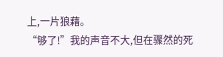上,一片狼藉。
“够了!”我的声音不大,但在骤然的死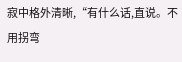寂中格外清晰,“有什么话,直说。不用拐弯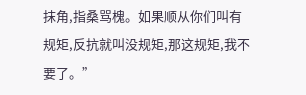抹角,指桑骂槐。如果顺从你们叫有规矩,反抗就叫没规矩,那这规矩,我不要了。”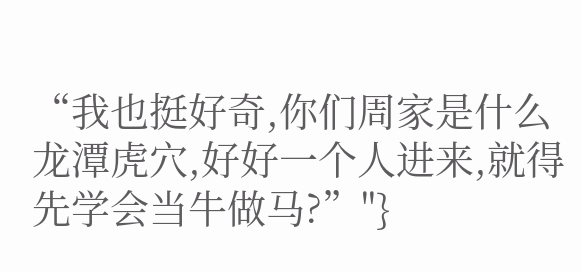“我也挺好奇,你们周家是什么龙潭虎穴,好好一个人进来,就得先学会当牛做马?”"}